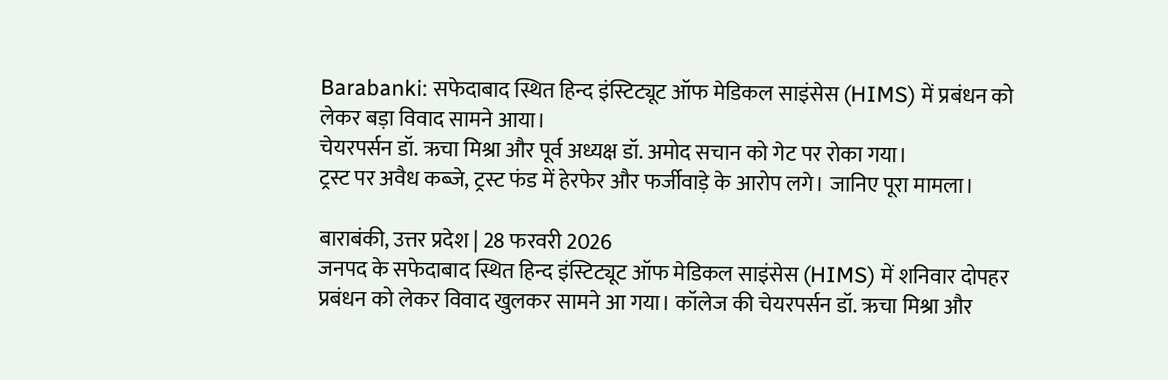Barabanki: सफेदाबाद स्थित हिन्द इंस्टिट्यूट ऑफ मेडिकल साइंसेस (HIMS) में प्रबंधन को लेकर बड़ा विवाद सामने आया।
चेयरपर्सन डॉ. ऋचा मिश्रा और पूर्व अध्यक्ष डॉ. अमोद सचान को गेट पर रोका गया।
ट्रस्ट पर अवैध कब्जे, ट्रस्ट फंड में हेरफेर और फर्जीवाड़े के आरोप लगे। जानिए पूरा मामला।

बाराबंकी, उत्तर प्रदेश | 28 फरवरी 2026
जनपद के सफेदाबाद स्थित हिन्द इंस्टिट्यूट ऑफ मेडिकल साइंसेस (HIMS) में शनिवार दोपहर प्रबंधन को लेकर विवाद खुलकर सामने आ गया। कॉलेज की चेयरपर्सन डॉ. ऋचा मिश्रा और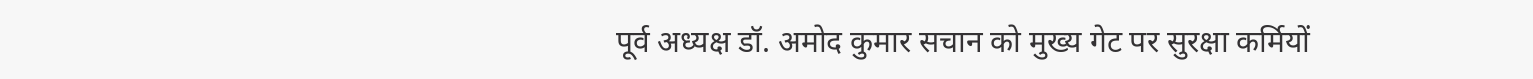पूर्व अध्यक्ष डॉ. अमोद कुमार सचान को मुख्य गेट पर सुरक्षा कर्मियों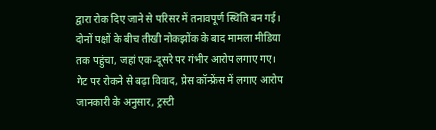द्वारा रोक दिए जाने से परिसर में तनावपूर्ण स्थिति बन गई। दोनों पक्षों के बीच तीखी नोकझोंक के बाद मामला मीडिया तक पहुंचा, जहां एक-दूसरे पर गंभीर आरोप लगाए गए।
गेट पर रोकने से बढ़ा विवाद, प्रेस कॉन्फ्रेंस में लगाए आरोप
जानकारी के अनुसार, ट्रस्टी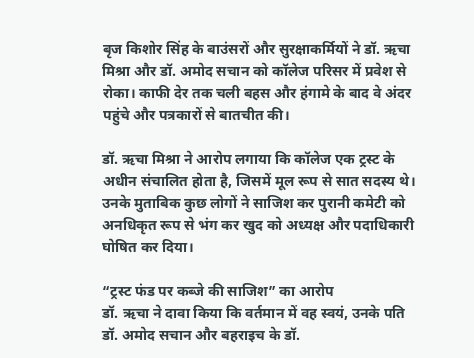बृज किशोर सिंह के बाउंसरों और सुरक्षाकर्मियों ने डॉ. ऋचा मिश्रा और डॉ. अमोद सचान को कॉलेज परिसर में प्रवेश से रोका। काफी देर तक चली बहस और हंगामे के बाद वे अंदर पहुंचे और पत्रकारों से बातचीत की।

डॉ. ऋचा मिश्रा ने आरोप लगाया कि कॉलेज एक ट्रस्ट के अधीन संचालित होता है, जिसमें मूल रूप से सात सदस्य थे। उनके मुताबिक कुछ लोगों ने साजिश कर पुरानी कमेटी को अनधिकृत रूप से भंग कर खुद को अध्यक्ष और पदाधिकारी घोषित कर दिया।

“ट्रस्ट फंड पर कब्जे की साजिश” का आरोप
डॉ. ऋचा ने दावा किया कि वर्तमान में वह स्वयं, उनके पति डॉ. अमोद सचान और बहराइच के डॉ.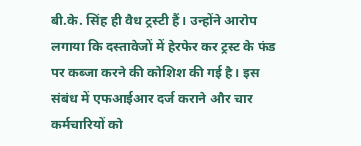बी.के. सिंह ही वैध ट्रस्टी हैं। उन्होंने आरोप लगाया कि दस्तावेजों में हेरफेर कर ट्रस्ट के फंड पर कब्जा करने की कोशिश की गई है। इस संबंध में एफआईआर दर्ज कराने और चार कर्मचारियों को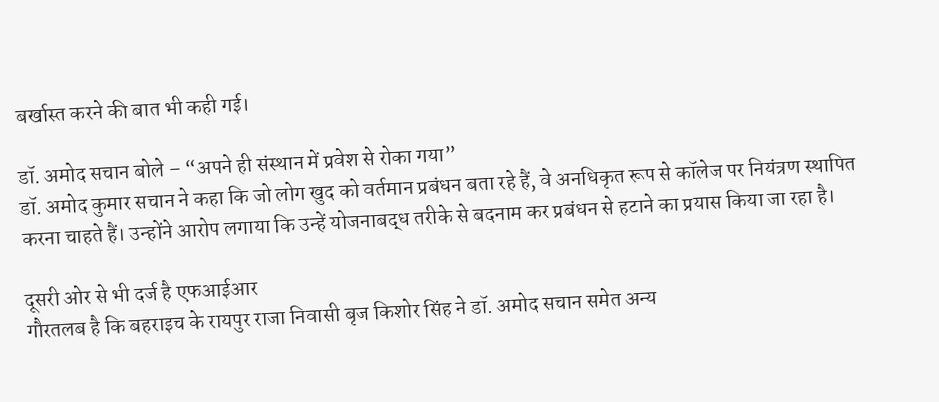बर्खास्त करने की बात भी कही गई।

डॉ. अमोद सचान बोले – “अपने ही संस्थान में प्रवेश से रोका गया”
डॉ. अमोद कुमार सचान ने कहा कि जो लोग खुद को वर्तमान प्रबंधन बता रहे हैं, वे अनधिकृत रूप से कॉलेज पर नियंत्रण स्थापित करना चाहते हैं। उन्होंने आरोप लगाया कि उन्हें योजनाबद्ध तरीके से बदनाम कर प्रबंधन से हटाने का प्रयास किया जा रहा है।

दूसरी ओर से भी दर्ज है एफआईआर
गौरतलब है कि बहराइच के रायपुर राजा निवासी बृज किशोर सिंह ने डॉ. अमोद सचान समेत अन्य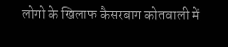लोगो के खिलाफ कैसरबाग कोतवाली में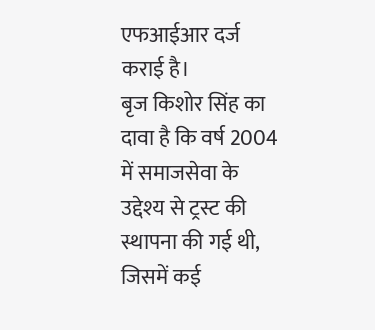एफआईआर दर्ज कराई है।
बृज किशोर सिंह का दावा है कि वर्ष 2004 में समाजसेवा के उद्देश्य से ट्रस्ट की स्थापना की गई थी, जिसमें कई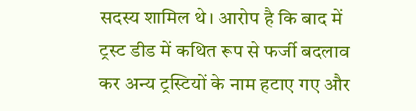सदस्य शामिल थे। आरोप है कि बाद में ट्रस्ट डीड में कथित रूप से फर्जी बदलाव कर अन्य ट्रस्टियों के नाम हटाए गए और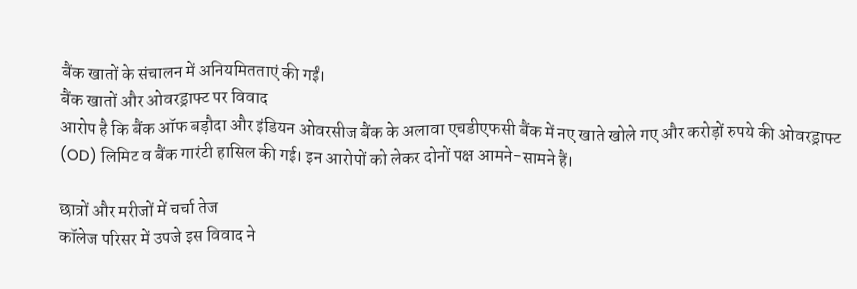बैंक खातों के संचालन में अनियमितताएं की गईं।
बैंक खातों और ओवरड्राफ्ट पर विवाद
आरोप है कि बैंक ऑफ बड़ौदा और इंडियन ओवरसीज बैंक के अलावा एचडीएफसी बैंक में नए खाते खोले गए और करोड़ों रुपये की ओवरड्राफ्ट (OD) लिमिट व बैंक गारंटी हासिल की गई। इन आरोपों को लेकर दोनों पक्ष आमने-सामने हैं।

छात्रों और मरीजों में चर्चा तेज
कॉलेज परिसर में उपजे इस विवाद ने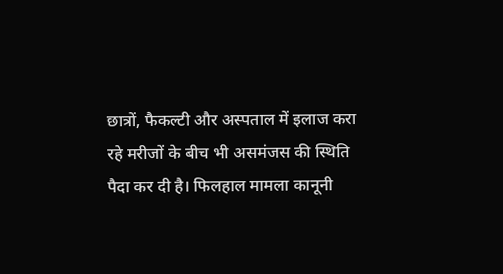छात्रों, फैकल्टी और अस्पताल में इलाज करा रहे मरीजों के बीच भी असमंजस की स्थिति पैदा कर दी है। फिलहाल मामला कानूनी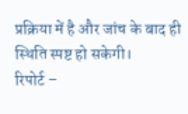प्रक्रिया में है और जांच के बाद ही स्थिति स्पष्ट हो सकेगी।
रिपोर्ट –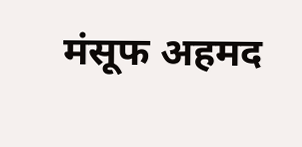मंसूफ अहमद